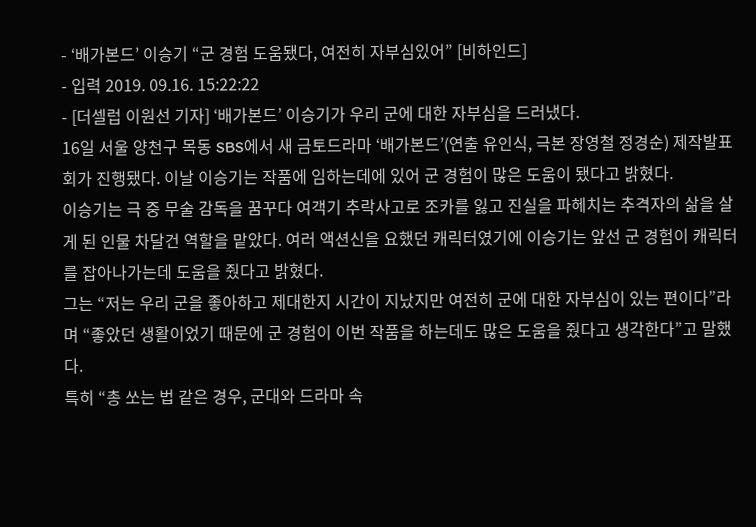- ‘배가본드’ 이승기 “군 경험 도움됐다, 여전히 자부심있어” [비하인드]
- 입력 2019. 09.16. 15:22:22
- [더셀럽 이원선 기자] ‘배가본드’ 이승기가 우리 군에 대한 자부심을 드러냈다.
16일 서울 양천구 목동 SBS에서 새 금토드라마 ‘배가본드’(연출 유인식, 극본 장영철 정경순) 제작발표회가 진행됐다. 이날 이승기는 작품에 임하는데에 있어 군 경험이 많은 도움이 됐다고 밝혔다.
이승기는 극 중 무술 감독을 꿈꾸다 여객기 추락사고로 조카를 잃고 진실을 파헤치는 추격자의 삶을 살게 된 인물 차달건 역할을 맡았다. 여러 액션신을 요했던 캐릭터였기에 이승기는 앞선 군 경험이 캐릭터를 잡아나가는데 도움을 줬다고 밝혔다.
그는 “저는 우리 군을 좋아하고 제대한지 시간이 지났지만 여전히 군에 대한 자부심이 있는 편이다”라며 “좋았던 생활이었기 때문에 군 경험이 이번 작품을 하는데도 많은 도움을 줬다고 생각한다”고 말했다.
특히 “총 쏘는 법 같은 경우, 군대와 드라마 속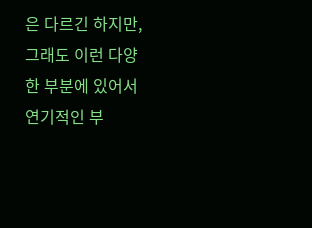은 다르긴 하지만, 그래도 이런 다양한 부분에 있어서 연기적인 부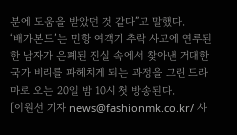분에 도움을 받았던 것 같다”고 말했다.
‘배가본드’는 민항 여객기 추락 사고에 연루된 한 남자가 은폐된 진실 속에서 찾아낸 거대한 국가 비리를 파헤치게 되는 과정을 그린 드라마로 오는 20일 밤 10시 첫 방송된다.
[이원선 기자 news@fashionmk.co.kr/ 사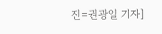진=권광일 기자]